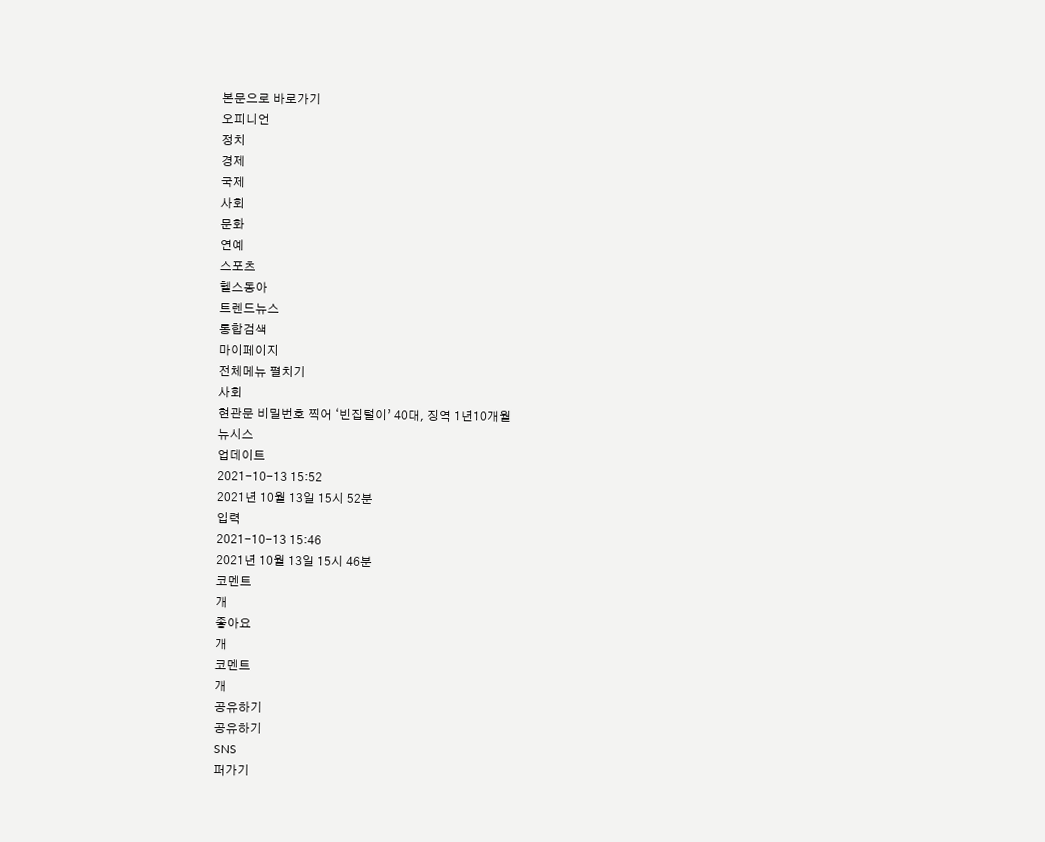본문으로 바로가기
오피니언
정치
경제
국제
사회
문화
연예
스포츠
헬스동아
트렌드뉴스
통합검색
마이페이지
전체메뉴 펼치기
사회
현관문 비밀번호 찍어 ‘빈집털이’ 40대, 징역 1년10개월
뉴시스
업데이트
2021-10-13 15:52
2021년 10월 13일 15시 52분
입력
2021-10-13 15:46
2021년 10월 13일 15시 46분
코멘트
개
좋아요
개
코멘트
개
공유하기
공유하기
SNS
퍼가기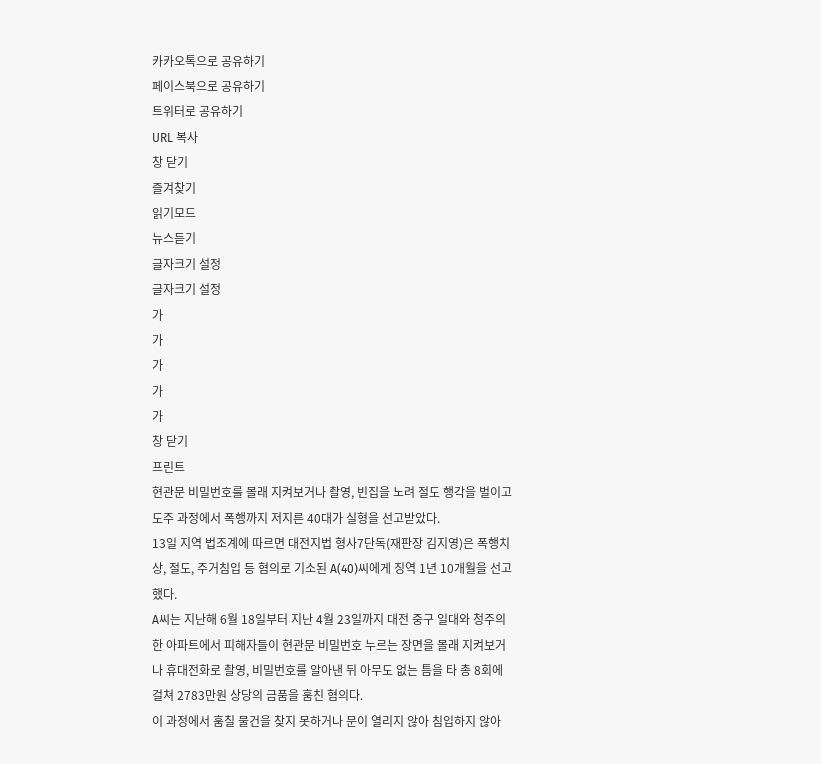카카오톡으로 공유하기
페이스북으로 공유하기
트위터로 공유하기
URL 복사
창 닫기
즐겨찾기
읽기모드
뉴스듣기
글자크기 설정
글자크기 설정
가
가
가
가
가
창 닫기
프린트
현관문 비밀번호를 몰래 지켜보거나 촬영, 빈집을 노려 절도 행각을 벌이고 도주 과정에서 폭행까지 저지른 40대가 실형을 선고받았다.
13일 지역 법조계에 따르면 대전지법 형사7단독(재판장 김지영)은 폭행치상, 절도, 주거침입 등 혐의로 기소된 A(40)씨에게 징역 1년 10개월을 선고했다.
A씨는 지난해 6월 18일부터 지난 4월 23일까지 대전 중구 일대와 청주의 한 아파트에서 피해자들이 현관문 비밀번호 누르는 장면을 몰래 지켜보거나 휴대전화로 촬영, 비밀번호를 알아낸 뒤 아무도 없는 틈을 타 총 8회에 걸쳐 2783만원 상당의 금품을 훔친 혐의다.
이 과정에서 훔칠 물건을 찾지 못하거나 문이 열리지 않아 침입하지 않아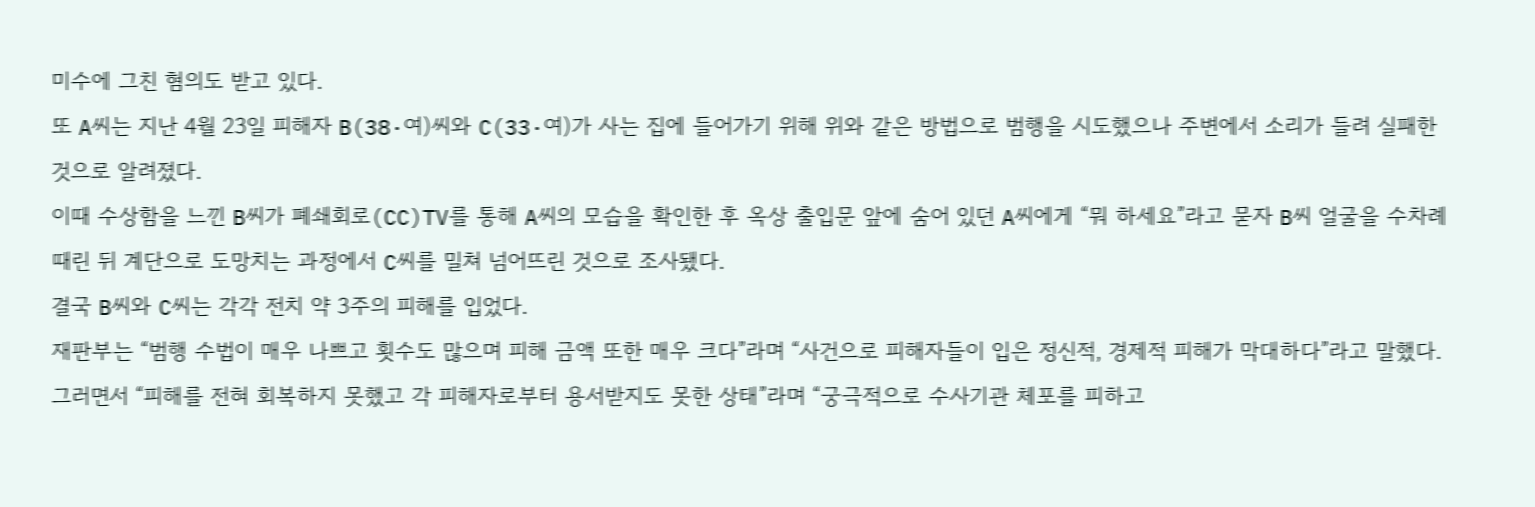미수에 그친 혐의도 받고 있다.
또 A씨는 지난 4월 23일 피해자 B(38·여)씨와 C(33·여)가 사는 집에 들어가기 위해 위와 같은 방법으로 범행을 시도했으나 주변에서 소리가 들려 실패한 것으로 알려졌다.
이때 수상함을 느낀 B씨가 폐쇄회로(CC)TV를 통해 A씨의 모습을 확인한 후 옥상 출입문 앞에 숨어 있던 A씨에게 “뭐 하세요”라고 묻자 B씨 얼굴을 수차례 때린 뒤 계단으로 도망치는 과정에서 C씨를 밀쳐 넘어뜨린 것으로 조사됐다.
결국 B씨와 C씨는 각각 전치 약 3주의 피해를 입었다.
재판부는 “범행 수법이 매우 나쁘고 횟수도 많으며 피해 금액 또한 매우 크다”라며 “사건으로 피해자들이 입은 정신적, 경제적 피해가 막대하다”라고 말했다.
그러면서 “피해를 전혀 회복하지 못했고 각 피해자로부터 용서받지도 못한 상태”라며 “궁극적으로 수사기관 체포를 피하고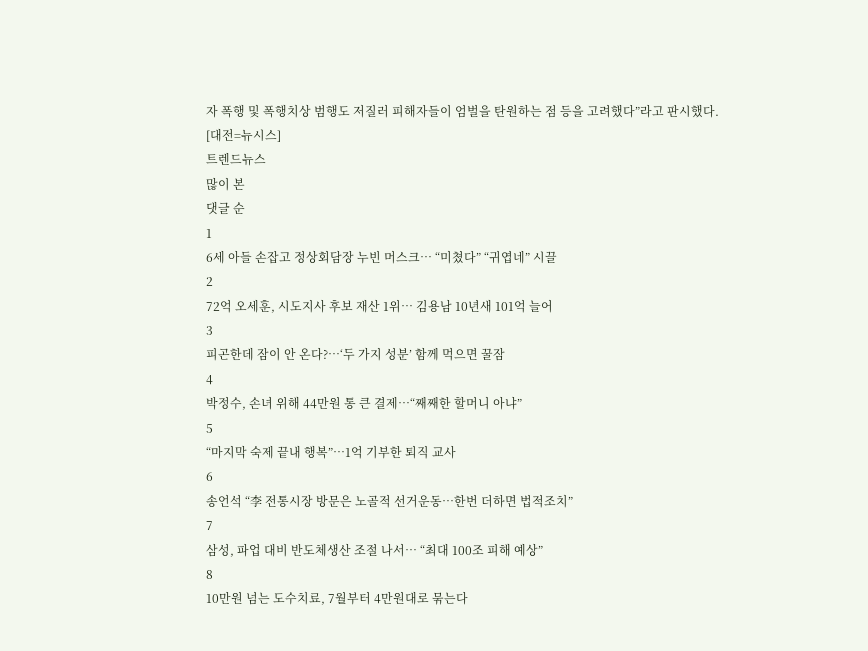자 폭행 및 폭행치상 범행도 저질러 피해자들이 엄벌을 탄원하는 점 등을 고려했다”라고 판시했다.
[대전=뉴시스]
트렌드뉴스
많이 본
댓글 순
1
6세 아들 손잡고 정상회담장 누빈 머스크… “미쳤다” “귀엽네” 시끌
2
72억 오세훈, 시도지사 후보 재산 1위… 김용남 10년새 101억 늘어
3
피곤한데 잠이 안 온다?…‘두 가지 성분’ 함께 먹으면 꿀잠
4
박정수, 손녀 위해 44만원 통 큰 결제…“째째한 할머니 아냐”
5
“마지막 숙제 끝내 행복”…1억 기부한 퇴직 교사
6
송언석 “李 전통시장 방문은 노골적 선거운동…한번 더하면 법적조치”
7
삼성, 파업 대비 반도체생산 조절 나서… “최대 100조 피해 예상”
8
10만원 넘는 도수치료, 7월부터 4만원대로 묶는다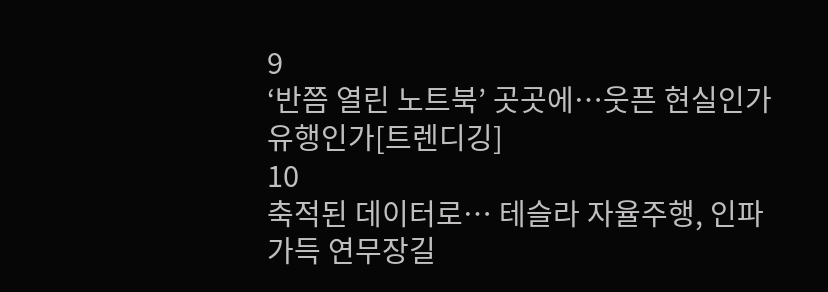9
‘반쯤 열린 노트북’ 곳곳에…웃픈 현실인가 유행인가[트렌디깅]
10
축적된 데이터로… 테슬라 자율주행, 인파 가득 연무장길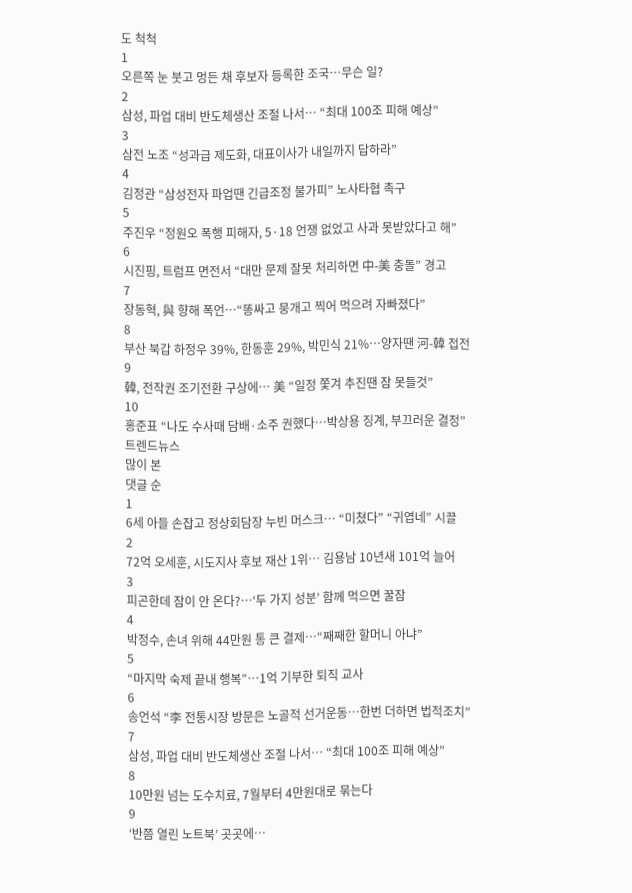도 척척
1
오른쪽 눈 붓고 멍든 채 후보자 등록한 조국…무슨 일?
2
삼성, 파업 대비 반도체생산 조절 나서… “최대 100조 피해 예상”
3
삼전 노조 “성과급 제도화, 대표이사가 내일까지 답하라”
4
김정관 “삼성전자 파업땐 긴급조정 불가피” 노사타협 촉구
5
주진우 “정원오 폭행 피해자, 5·18 언쟁 없었고 사과 못받았다고 해”
6
시진핑, 트럼프 면전서 “대만 문제 잘못 처리하면 中-美 충돌” 경고
7
장동혁, 與 향해 폭언…“똥싸고 뭉개고 찍어 먹으려 자빠졌다”
8
부산 북갑 하정우 39%, 한동훈 29%, 박민식 21%…양자땐 河-韓 접전
9
韓, 전작권 조기전환 구상에… 美 “일정 쫓겨 추진땐 잠 못들것”
10
홍준표 “나도 수사때 담배·소주 권했다…박상용 징계, 부끄러운 결정”
트렌드뉴스
많이 본
댓글 순
1
6세 아들 손잡고 정상회담장 누빈 머스크… “미쳤다” “귀엽네” 시끌
2
72억 오세훈, 시도지사 후보 재산 1위… 김용남 10년새 101억 늘어
3
피곤한데 잠이 안 온다?…‘두 가지 성분’ 함께 먹으면 꿀잠
4
박정수, 손녀 위해 44만원 통 큰 결제…“째째한 할머니 아냐”
5
“마지막 숙제 끝내 행복”…1억 기부한 퇴직 교사
6
송언석 “李 전통시장 방문은 노골적 선거운동…한번 더하면 법적조치”
7
삼성, 파업 대비 반도체생산 조절 나서… “최대 100조 피해 예상”
8
10만원 넘는 도수치료, 7월부터 4만원대로 묶는다
9
‘반쯤 열린 노트북’ 곳곳에…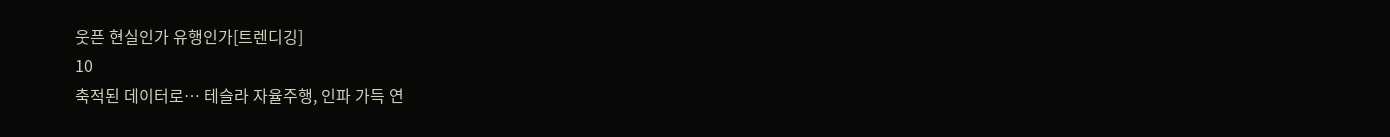웃픈 현실인가 유행인가[트렌디깅]
10
축적된 데이터로… 테슬라 자율주행, 인파 가득 연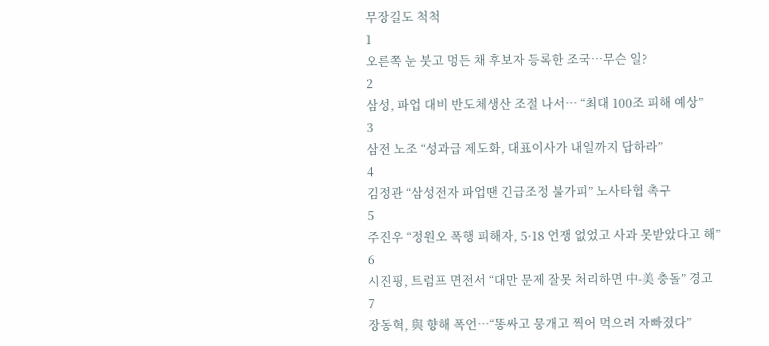무장길도 척척
1
오른쪽 눈 붓고 멍든 채 후보자 등록한 조국…무슨 일?
2
삼성, 파업 대비 반도체생산 조절 나서… “최대 100조 피해 예상”
3
삼전 노조 “성과급 제도화, 대표이사가 내일까지 답하라”
4
김정관 “삼성전자 파업땐 긴급조정 불가피” 노사타협 촉구
5
주진우 “정원오 폭행 피해자, 5·18 언쟁 없었고 사과 못받았다고 해”
6
시진핑, 트럼프 면전서 “대만 문제 잘못 처리하면 中-美 충돌” 경고
7
장동혁, 與 향해 폭언…“똥싸고 뭉개고 찍어 먹으려 자빠졌다”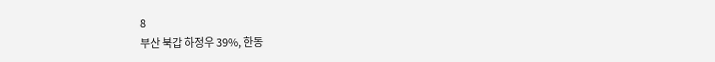8
부산 북갑 하정우 39%, 한동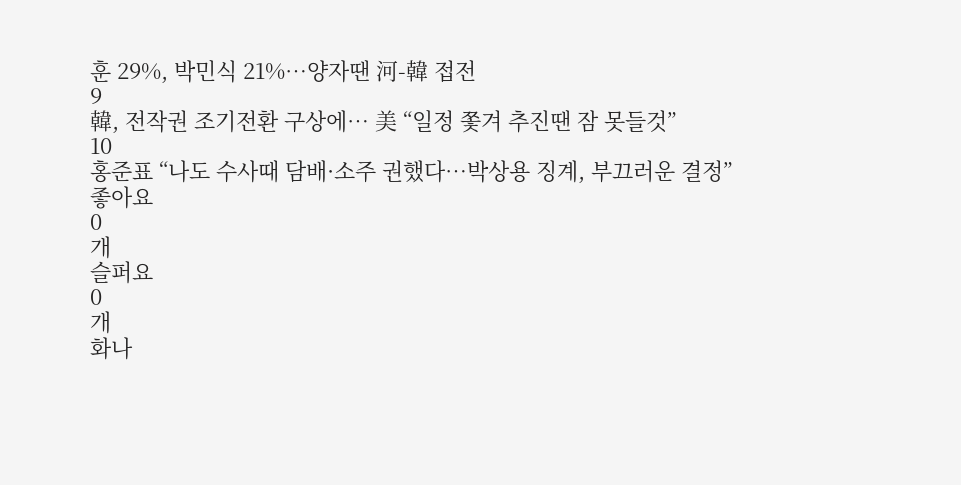훈 29%, 박민식 21%…양자땐 河-韓 접전
9
韓, 전작권 조기전환 구상에… 美 “일정 쫓겨 추진땐 잠 못들것”
10
홍준표 “나도 수사때 담배·소주 권했다…박상용 징계, 부끄러운 결정”
좋아요
0
개
슬퍼요
0
개
화나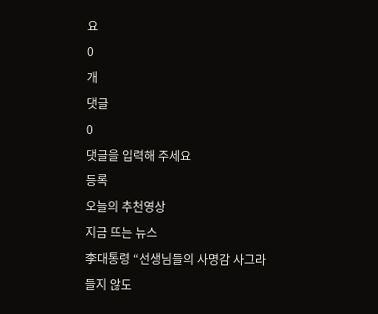요
0
개
댓글
0
댓글을 입력해 주세요
등록
오늘의 추천영상
지금 뜨는 뉴스
李대통령 “선생님들의 사명감 사그라들지 않도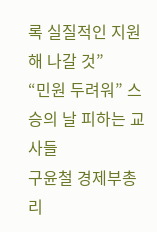록 실질적인 지원해 나갈 것”
“민원 두려워” 스승의 날 피하는 교사들
구윤철 경제부총리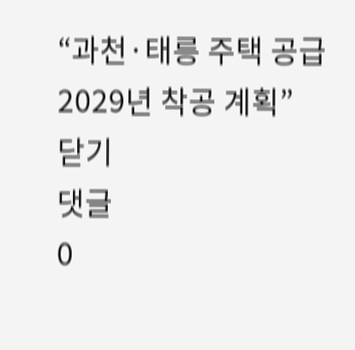“과천·태릉 주택 공급 2029년 착공 계획”
닫기
댓글
0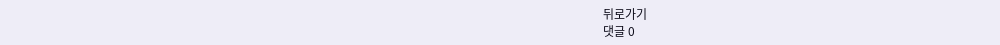뒤로가기
댓글 0